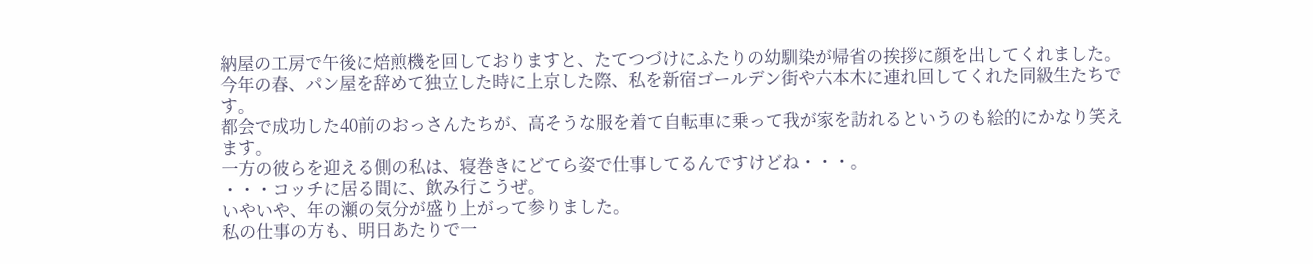納屋の工房で午後に焙煎機を回しておりますと、たてつづけにふたりの幼馴染が帰省の挨拶に顔を出してくれました。
今年の春、パン屋を辞めて独立した時に上京した際、私を新宿ゴールデン街や六本木に連れ回してくれた同級生たちです。
都会で成功した40前のおっさんたちが、高そうな服を着て自転車に乗って我が家を訪れるというのも絵的にかなり笑えます。
一方の彼らを迎える側の私は、寝巻きにどてら姿で仕事してるんですけどね・・・。
・・・コッチに居る間に、飲み行こうぜ。
いやいや、年の瀬の気分が盛り上がって参りました。
私の仕事の方も、明日あたりで一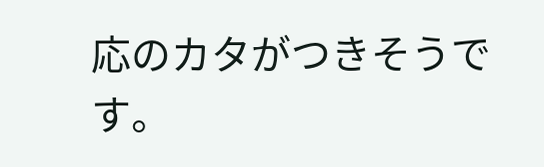応のカタがつきそうです。